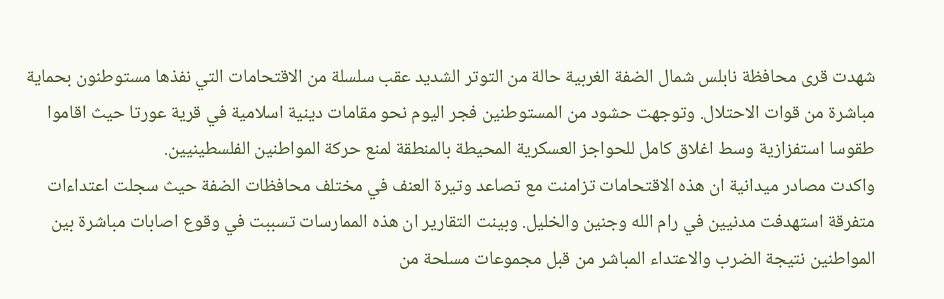شهدت قرى محافظة نابلس شمال الضفة الغربية حالة من التوتر الشديد عقب سلسلة من الاقتحامات التي نفذها مستوطنون بحماية مباشرة من قوات الاحتلال. وتوجهت حشود من المستوطنين فجر اليوم نحو مقامات دينية اسلامية في قرية عورتا حيث اقاموا طقوسا استفزازية وسط اغلاق كامل للحواجز العسكرية المحيطة بالمنطقة لمنع حركة المواطنين الفلسطينيين.
واكدت مصادر ميدانية ان هذه الاقتحامات تزامنت مع تصاعد وتيرة العنف في مختلف محافظات الضفة حيث سجلت اعتداءات متفرقة استهدفت مدنيين في رام الله وجنين والخليل. وبينت التقارير ان هذه الممارسات تسببت في وقوع اصابات مباشرة بين المواطنين نتيجة الضرب والاعتداء المباشر من قبل مجموعات مسلحة من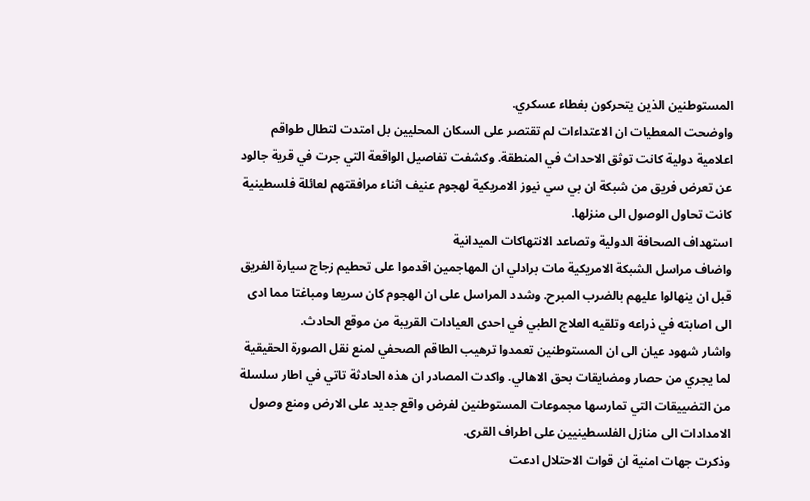المستوطنين الذين يتحركون بغطاء عسكري.
واوضحت المعطيات ان الاعتداءات لم تقتصر على السكان المحليين بل امتدت لتطال طواقم اعلامية دولية كانت توثق الاحداث في المنطقة. وكشفت تفاصيل الواقعة التي جرت في قرية جالود عن تعرض فريق من شبكة ان بي سي نيوز الامريكية لهجوم عنيف اثناء مرافقتهم لعائلة فلسطينية كانت تحاول الوصول الى منزلها.
استهداف الصحافة الدولية وتصاعد الانتهاكات الميدانية
واضاف مراسل الشبكة الامريكية مات برادلي ان المهاجمين اقدموا على تحطيم زجاج سيارة الفريق قبل ان ينهالوا عليهم بالضرب المبرح. وشدد المراسل على ان الهجوم كان سريعا ومباغتا مما ادى الى اصابته في ذراعه وتلقيه العلاج الطبي في احدى العيادات القريبة من موقع الحادث.
واشار شهود عيان الى ان المستوطنين تعمدوا ترهيب الطاقم الصحفي لمنع نقل الصورة الحقيقية لما يجري من حصار ومضايقات بحق الاهالي. واكدت المصادر ان هذه الحادثة تاتي في اطار سلسلة من التضييقات التي تمارسها مجموعات المستوطنين لفرض واقع جديد على الارض ومنع وصول الامدادات الى منازل الفلسطينيين على اطراف القرى.
وذكرت جهات امنية ان قوات الاحتلال ادعت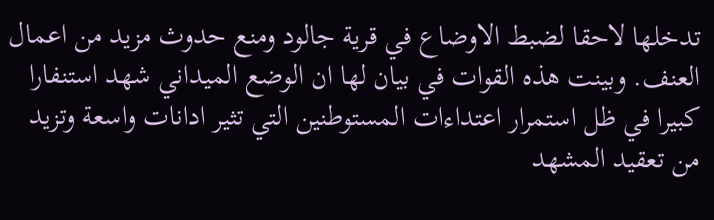تدخلها لاحقا لضبط الاوضاع في قرية جالود ومنع حدوث مزيد من اعمال العنف. وبينت هذه القوات في بيان لها ان الوضع الميداني شهد استنفارا كبيرا في ظل استمرار اعتداءات المستوطنين التي تثير ادانات واسعة وتزيد من تعقيد المشهد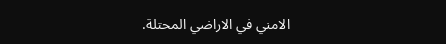الامني في الاراضي المحتلة.